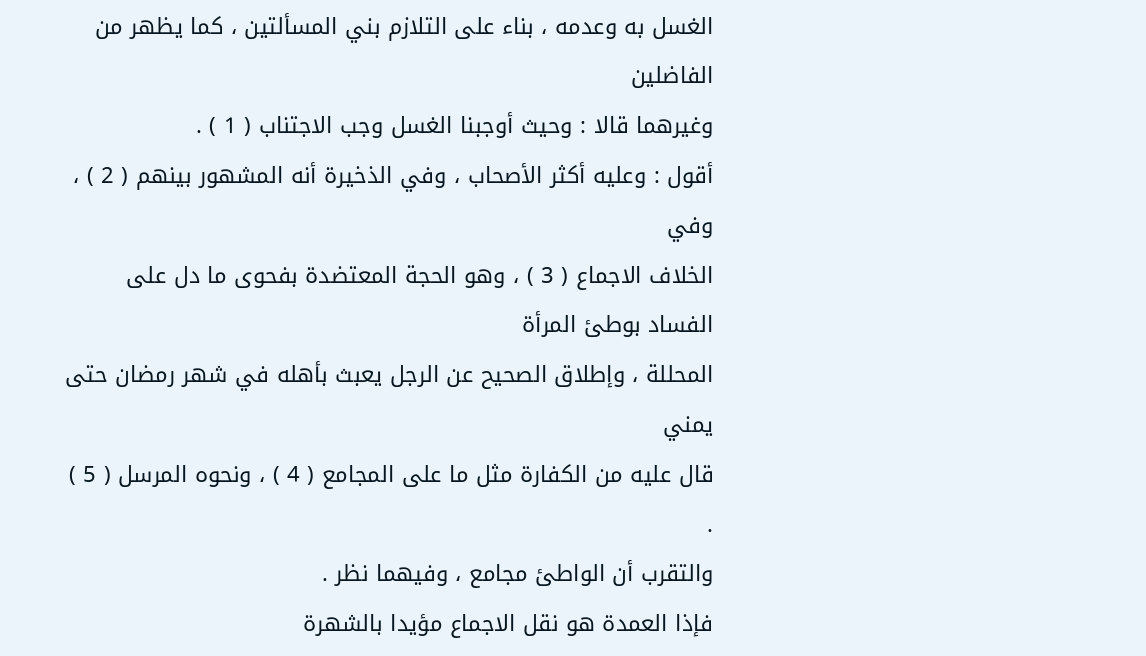الغسل به وعدمه ، بناء على التلازم بني المسألتين ، كما يظهر من الفاضلين
وغيرهما قالا : وحيث أوجبنا الغسل وجب الاجتناب ( 1 ) .
أقول : وعليه أكثر الأصحاب ، وفي الذخيرة أنه المشهور بينهم ( 2 ) ، وفي
الخلاف الاجماع ( 3 ) ، وهو الحجة المعتضدة بفحوى ما دل على الفساد بوطئ المرأة
المحللة ، وإطلاق الصحيح عن الرجل يعبث بأهله في شهر رمضان حتى يمني
قال عليه من الكفارة مثل ما على المجامع ( 4 ) ، ونحوه المرسل ( 5 ) .
والتقرب أن الواطئ مجامع ، وفيهما نظر .
فإذا العمدة هو نقل الاجماع مؤيدا بالشهرة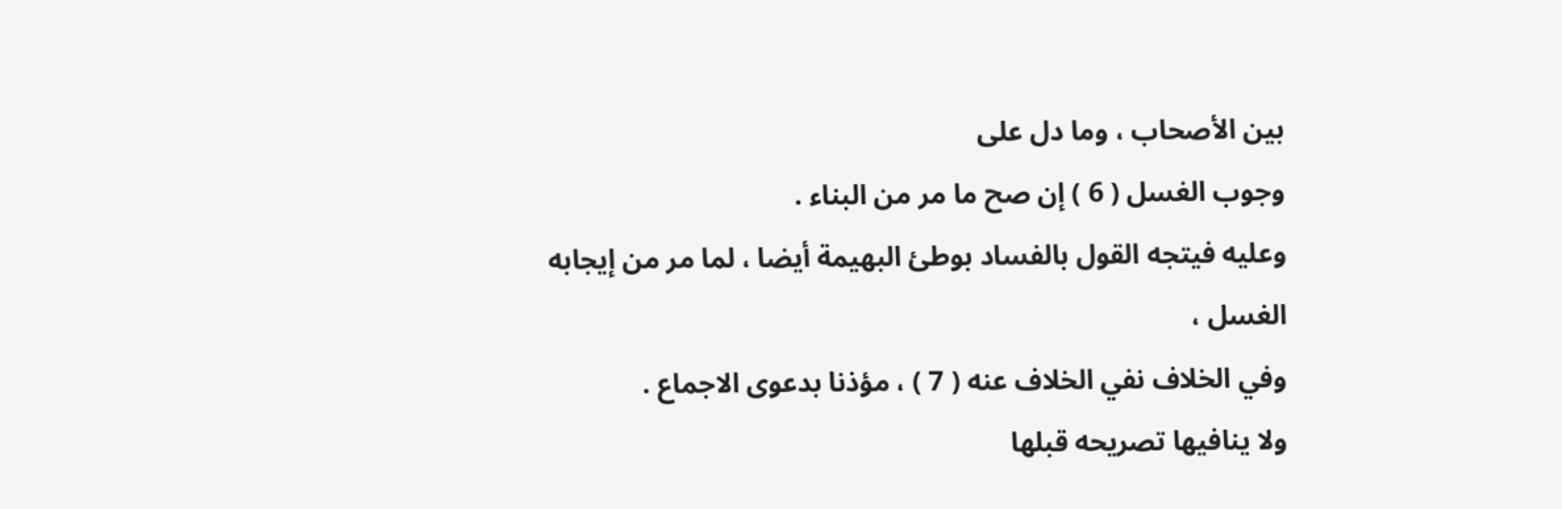بين الأصحاب ، وما دل على
وجوب الغسل ( 6 ) إن صح ما مر من البناء .
وعليه فيتجه القول بالفساد بوطئ البهيمة أيضا ، لما مر من إيجابه الغسل ،
وفي الخلاف نفي الخلاف عنه ( 7 ) ، مؤذنا بدعوى الاجماع .
ولا ينافيها تصريحه قبلها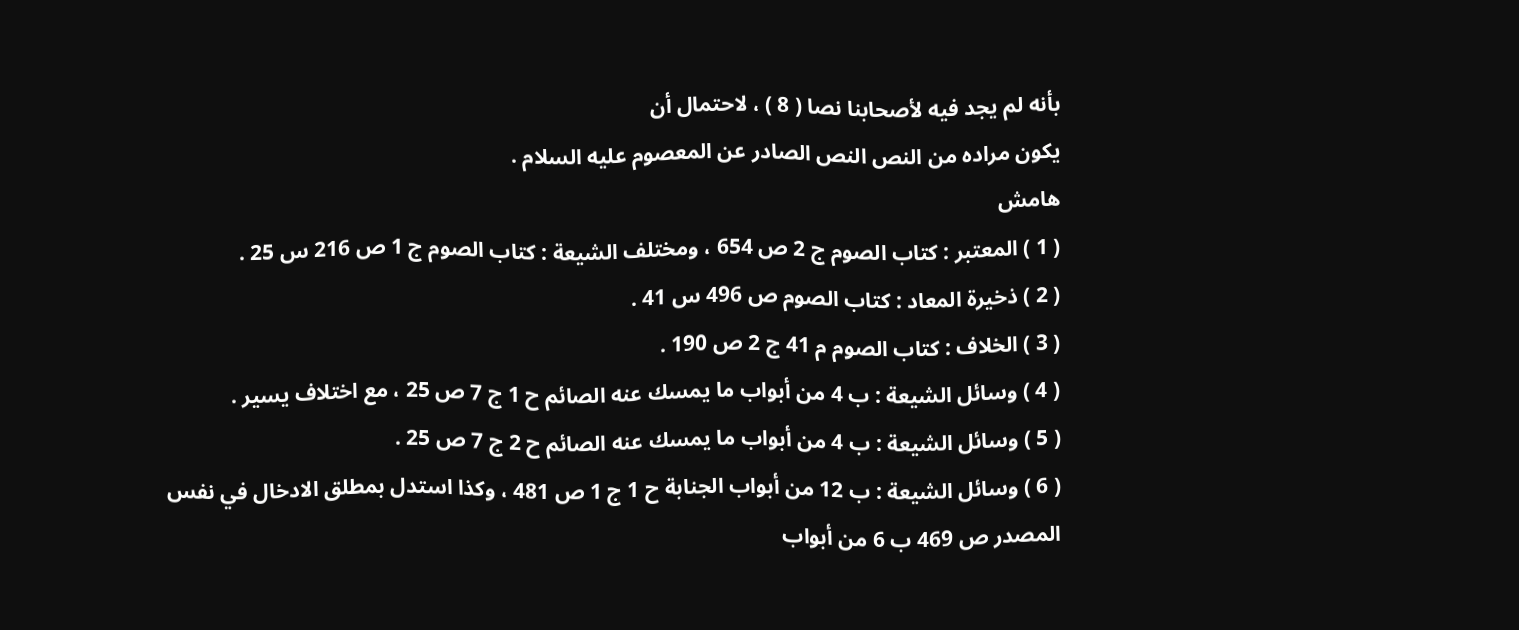بأنه لم يجد فيه لأصحابنا نصا ( 8 ) ، لاحتمال أن
يكون مراده من النص النص الصادر عن المعصوم عليه السلام .
هامش
( 1 ) المعتبر : كتاب الصوم ج 2 ص 654 ، ومختلف الشيعة : كتاب الصوم ج 1 ص 216 س 25 .
( 2 ) ذخيرة المعاد : كتاب الصوم ص 496 س 41 .
( 3 ) الخلاف : كتاب الصوم م 41 ج 2 ص 190 .
( 4 ) وسائل الشيعة : ب 4 من أبواب ما يمسك عنه الصائم ح 1 ج 7 ص 25 ، مع اختلاف يسير .
( 5 ) وسائل الشيعة : ب 4 من أبواب ما يمسك عنه الصائم ح 2 ج 7 ص 25 .
( 6 ) وسائل الشيعة : ب 12 من أبواب الجنابة ح 1 ج 1 ص 481 ، وكذا استدل بمطلق الادخال في نفس
المصدر ص 469 ب 6 من أبواب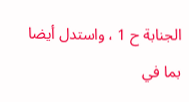الجنابة ح 1 ، واستدل أيضا بما في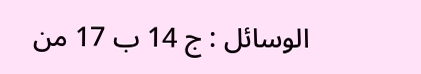الوسائل : ج 14 ب 17 من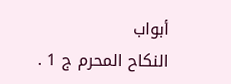أبواب
النكاح المحرم ج 1 .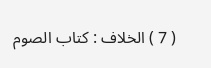( 7 ) الخلاف : كتاب الصوم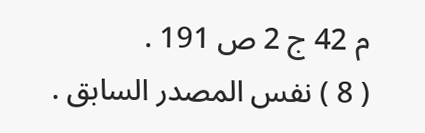م 42 ج 2 ص 191 .
( 8 ) نفس المصدر السابق .